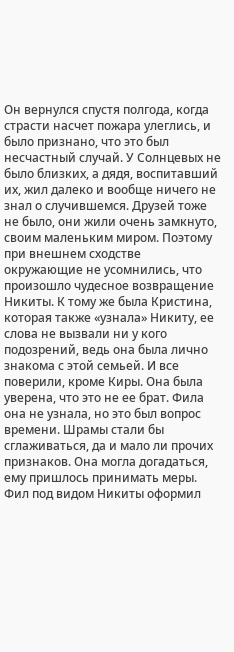Он вернулся спустя полгода, когда страсти насчет пожара улеглись, и было признано, что это был несчастный случай. У Солнцевых не было близких, а дядя, воспитавший их, жил далеко и вообще ничего не знал о случившемся. Друзей тоже не было, они жили очень замкнуто, своим маленьким миром. Поэтому при внешнем сходстве окружающие не усомнились, что произошло чудесное возвращение Никиты. К тому же была Кристина, которая также «узнала» Никиту, ее слова не вызвали ни у кого подозрений, ведь она была лично знакома с этой семьей. И все поверили, кроме Киры. Она была уверена, что это не ее брат. Фила она не узнала, но это был вопрос времени. Шрамы стали бы сглаживаться, да и мало ли прочих признаков. Она могла догадаться, ему пришлось принимать меры. Фил под видом Никиты оформил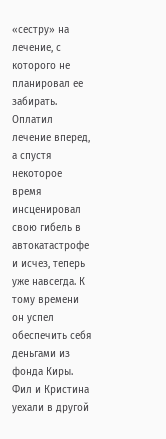«сестру» на лечение, с которого не планировал ее забирать. Оплатил лечение вперед, а спустя некоторое время инсценировал свою гибель в автокатастрофе и исчез, теперь уже навсегда. К тому времени он успел обеспечить себя деньгами из фонда Киры.
Фил и Кристина уехали в другой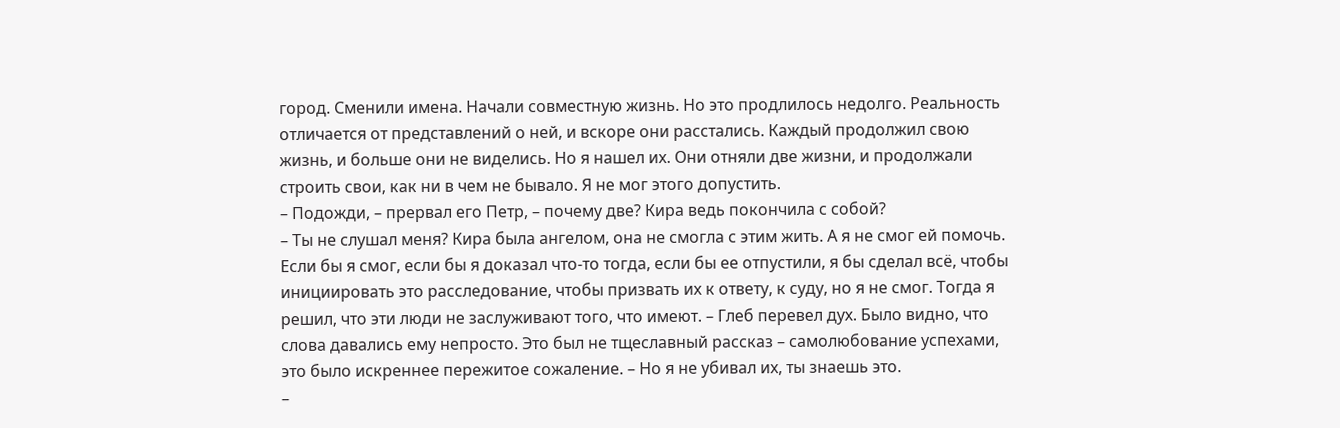город. Сменили имена. Начали совместную жизнь. Но это продлилось недолго. Реальность отличается от представлений о ней, и вскоре они расстались. Каждый продолжил свою жизнь, и больше они не виделись. Но я нашел их. Они отняли две жизни, и продолжали строить свои, как ни в чем не бывало. Я не мог этого допустить.
– Подожди, – прервал его Петр, – почему две? Кира ведь покончила с собой?
– Ты не слушал меня? Кира была ангелом, она не смогла с этим жить. А я не смог ей помочь. Если бы я смог, если бы я доказал что-то тогда, если бы ее отпустили, я бы сделал всё, чтобы инициировать это расследование, чтобы призвать их к ответу, к суду, но я не смог. Тогда я решил, что эти люди не заслуживают того, что имеют. – Глеб перевел дух. Было видно, что слова давались ему непросто. Это был не тщеславный рассказ – самолюбование успехами, это было искреннее пережитое сожаление. – Но я не убивал их, ты знаешь это.
–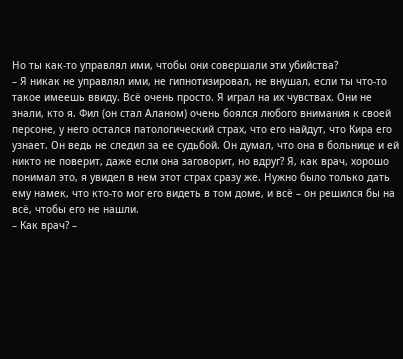Но ты как-то управлял ими, чтобы они совершали эти убийства?
– Я никак не управлял ими, не гипнотизировал, не внушал, если ты что-то такое имеешь ввиду. Всё очень просто. Я играл на их чувствах. Они не знали, кто я. Фил (он стал Аланом) очень боялся любого внимания к своей персоне, у него остался патологический страх, что его найдут, что Кира его узнает. Он ведь не следил за ее судьбой. Он думал, что она в больнице и ей никто не поверит, даже если она заговорит, но вдруг? Я, как врач, хорошо понимал это, я увидел в нем этот страх сразу же. Нужно было только дать ему намек, что кто-то мог его видеть в том доме, и всё – он решился бы на всё, чтобы его не нашли.
– Как врач? –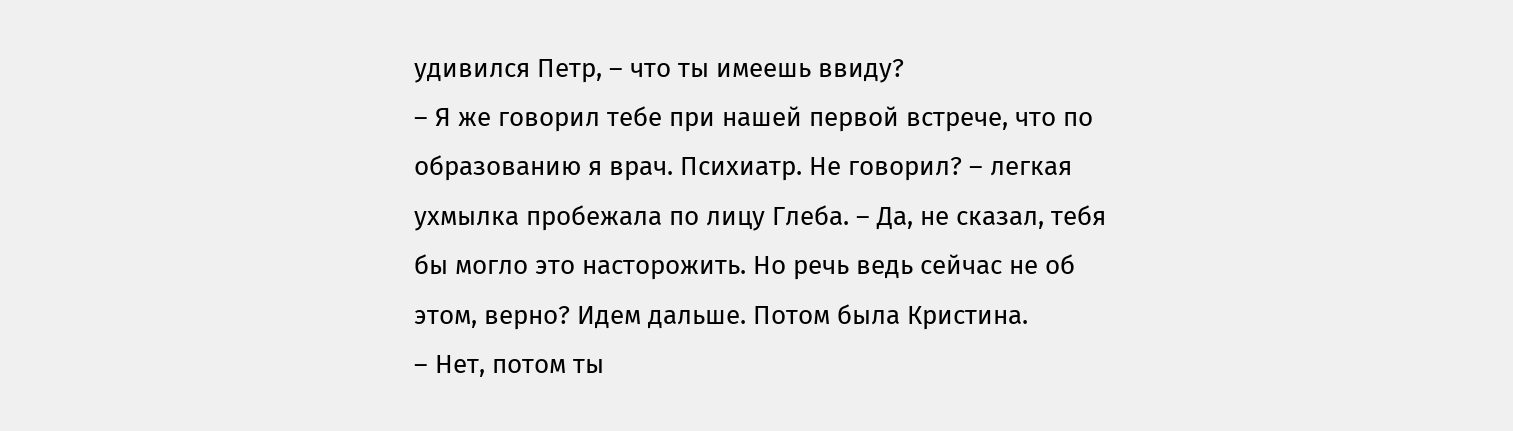удивился Петр, – что ты имеешь ввиду?
– Я же говорил тебе при нашей первой встрече, что по образованию я врач. Психиатр. Не говорил? – легкая ухмылка пробежала по лицу Глеба. – Да, не сказал, тебя бы могло это насторожить. Но речь ведь сейчас не об этом, верно? Идем дальше. Потом была Кристина.
– Нет, потом ты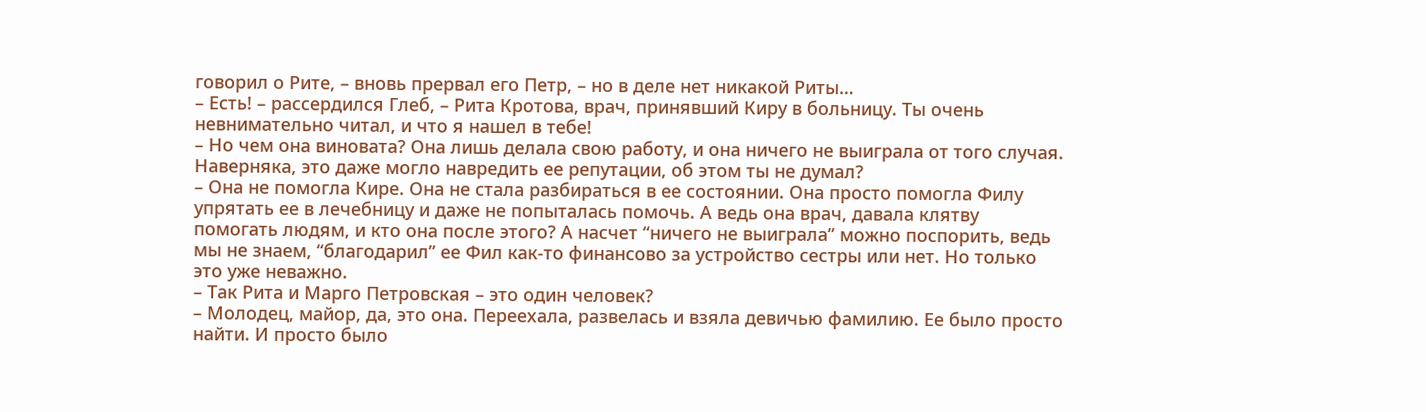говорил о Рите, – вновь прервал его Петр, – но в деле нет никакой Риты…
– Есть! – рассердился Глеб, – Рита Кротова, врач, принявший Киру в больницу. Ты очень невнимательно читал, и что я нашел в тебе!
– Но чем она виновата? Она лишь делала свою работу, и она ничего не выиграла от того случая. Наверняка, это даже могло навредить ее репутации, об этом ты не думал?
– Она не помогла Кире. Она не стала разбираться в ее состоянии. Она просто помогла Филу упрятать ее в лечебницу и даже не попыталась помочь. А ведь она врач, давала клятву помогать людям, и кто она после этого? А насчет “ничего не выиграла” можно поспорить, ведь мы не знаем, “благодарил” ее Фил как-то финансово за устройство сестры или нет. Но только это уже неважно.
– Так Рита и Марго Петровская – это один человек?
– Молодец, майор, да, это она. Переехала, развелась и взяла девичью фамилию. Ее было просто найти. И просто было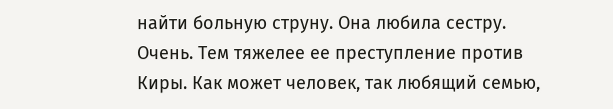найти больную струну. Она любила сестру. Очень. Тем тяжелее ее преступление против Киры. Как может человек, так любящий семью,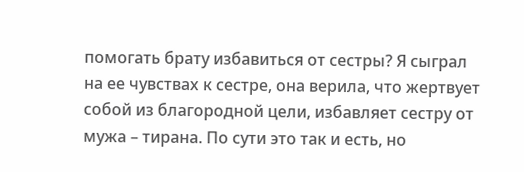помогать брату избавиться от сестры? Я сыграл на ее чувствах к сестре, она верила, что жертвует собой из благородной цели, избавляет сестру от мужа – тирана. По сути это так и есть, но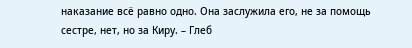наказание всё равно одно. Она заслужила его, не за помощь сестре, нет, но за Киру. – Глеб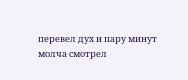перевел дух и пару минут молча смотрел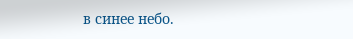в синее небо.